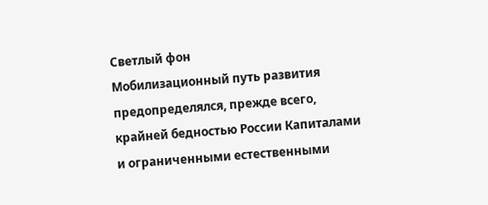Светлый фон
Мобилизационный путь развития предопределялся, прежде всего, крайней бедностью России Капиталами и ограниченными естественными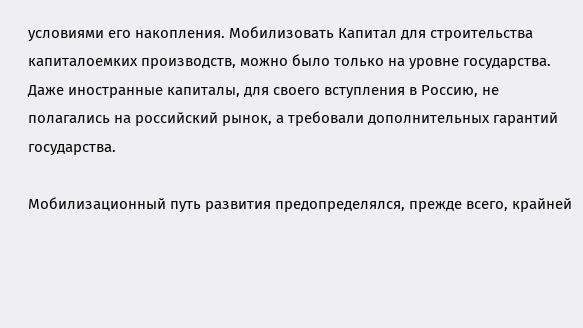условиями его накопления. Мобилизовать Капитал для строительства капиталоемких производств, можно было только на уровне государства. Даже иностранные капиталы, для своего вступления в Россию, не полагались на российский рынок, а требовали дополнительных гарантий государства.

Мобилизационный путь развития предопределялся, прежде всего, крайней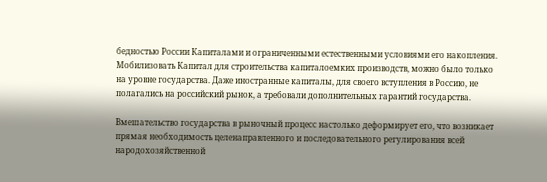бедностью России Капиталами и ограниченными естественными условиями его накопления. Мобилизовать Капитал для строительства капиталоемких производств, можно было только на уровне государства. Даже иностранные капиталы, для своего вступления в Россию, не полагались на российский рынок, а требовали дополнительных гарантий государства.

Вмешательство государства в рыночный процесс настолько деформирует его, что возникает прямая необходимость целенаправленного и последовательного регулирования всей народохозяйственной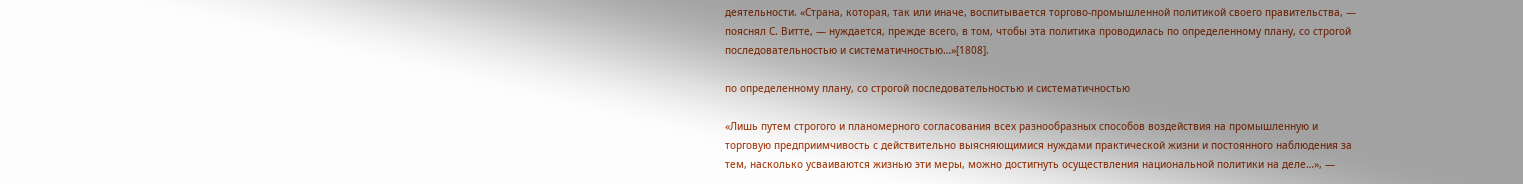деятельности. «Страна, которая, так или иначе, воспитывается торгово-промышленной политикой своего правительства, — пояснял С. Витте, — нуждается, прежде всего, в том, чтобы эта политика проводилась по определенному плану, со строгой последовательностью и систематичностью…»[1808].

по определенному плану, со строгой последовательностью и систематичностью

«Лишь путем строгого и планомерного согласования всех разнообразных способов воздействия на промышленную и торговую предприимчивость с действительно выясняющимися нуждами практической жизни и постоянного наблюдения за тем, насколько усваиваются жизнью эти меры, можно достигнуть осуществления национальной политики на деле…», —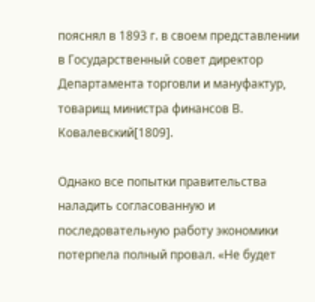пояснял в 1893 г. в своем представлении в Государственный совет директор Департамента торговли и мануфактур, товарищ министра финансов В. Ковалевский[1809].

Однако все попытки правительства наладить согласованную и последовательную работу экономики потерпела полный провал. «Не будет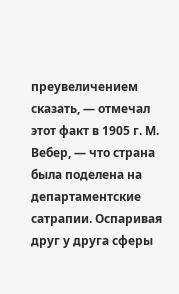преувеличением сказать, — отмечал этот факт в 1905 г. М. Вебер, — что страна была поделена на департаментские сатрапии. Оспаривая друг у друга сферы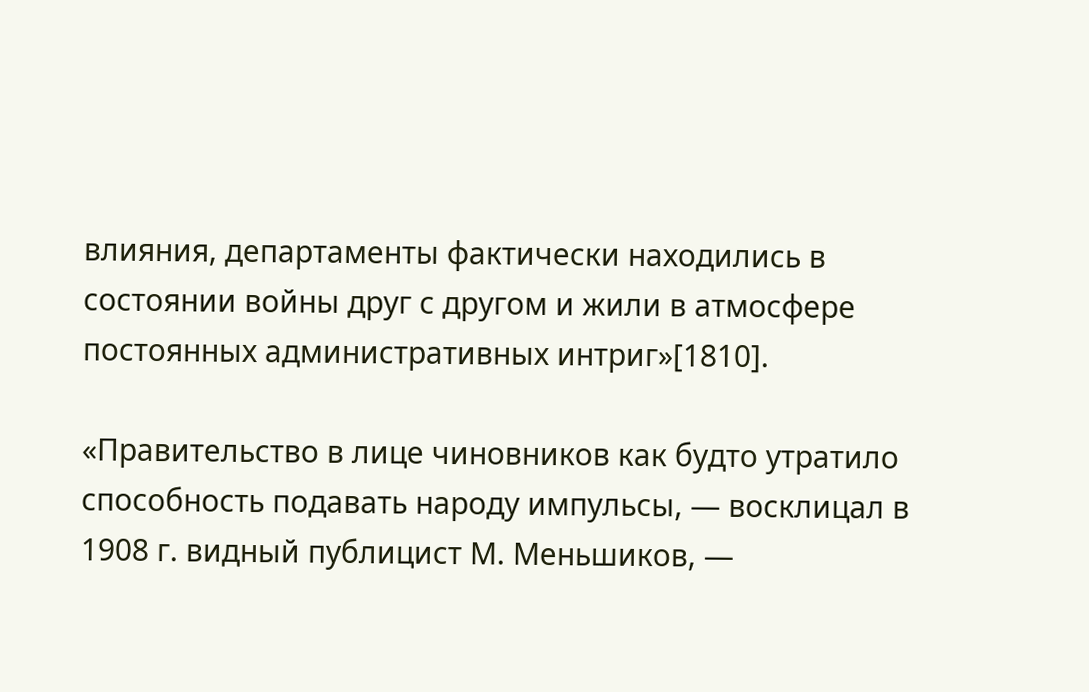влияния, департаменты фактически находились в состоянии войны друг с другом и жили в атмосфере постоянных административных интриг»[1810].

«Правительство в лице чиновников как будто утратило способность подавать народу импульсы, — восклицал в 1908 г. видный публицист М. Меньшиков, —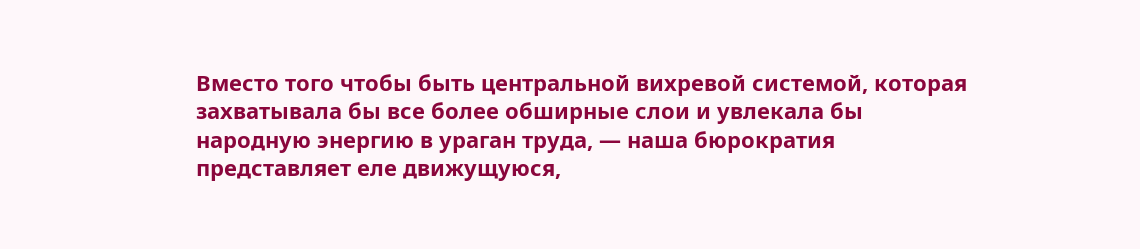Вместо того чтобы быть центральной вихревой системой, которая захватывала бы все более обширные слои и увлекала бы народную энергию в ураган труда, — наша бюрократия представляет еле движущуюся,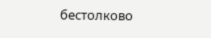бестолково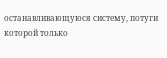останавливающуюся систему, потуги которой только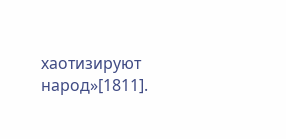хаотизируют народ»[1811].